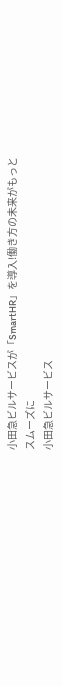小田急ビルサービスが「SmartHR」を導入!働き方の未来がもっとスムーズに
小田急ビルサービス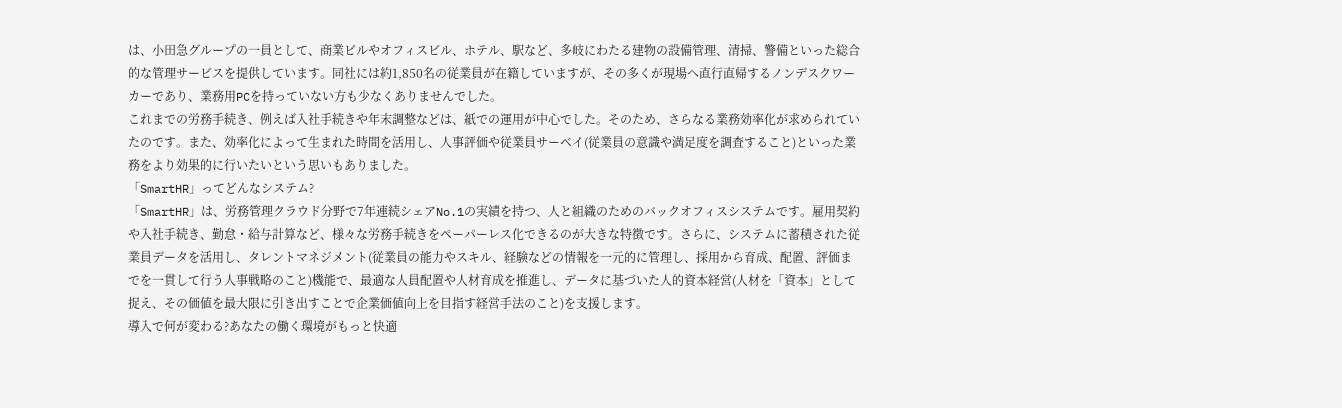は、小田急グループの一員として、商業ビルやオフィスビル、ホテル、駅など、多岐にわたる建物の設備管理、清掃、警備といった総合的な管理サービスを提供しています。同社には約1,850名の従業員が在籍していますが、その多くが現場へ直行直帰するノンデスクワーカーであり、業務用PCを持っていない方も少なくありませんでした。
これまでの労務手続き、例えば入社手続きや年末調整などは、紙での運用が中心でした。そのため、さらなる業務効率化が求められていたのです。また、効率化によって生まれた時間を活用し、人事評価や従業員サーベイ(従業員の意識や満足度を調査すること)といった業務をより効果的に行いたいという思いもありました。
「SmartHR」ってどんなシステム?
「SmartHR」は、労務管理クラウド分野で7年連続シェアNo.1の実績を持つ、人と組織のためのバックオフィスシステムです。雇用契約や入社手続き、勤怠・給与計算など、様々な労務手続きをペーパーレス化できるのが大きな特徴です。さらに、システムに蓄積された従業員データを活用し、タレントマネジメント(従業員の能力やスキル、経験などの情報を一元的に管理し、採用から育成、配置、評価までを一貫して行う人事戦略のこと)機能で、最適な人員配置や人材育成を推進し、データに基づいた人的資本経営(人材を「資本」として捉え、その価値を最大限に引き出すことで企業価値向上を目指す経営手法のこと)を支援します。
導入で何が変わる?あなたの働く環境がもっと快適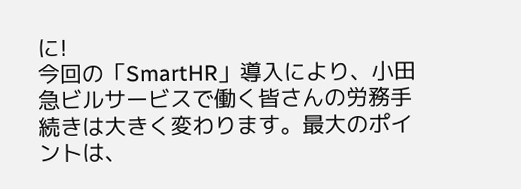に!
今回の「SmartHR」導入により、小田急ビルサービスで働く皆さんの労務手続きは大きく変わります。最大のポイントは、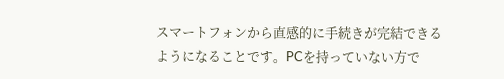スマートフォンから直感的に手続きが完結できるようになることです。PCを持っていない方で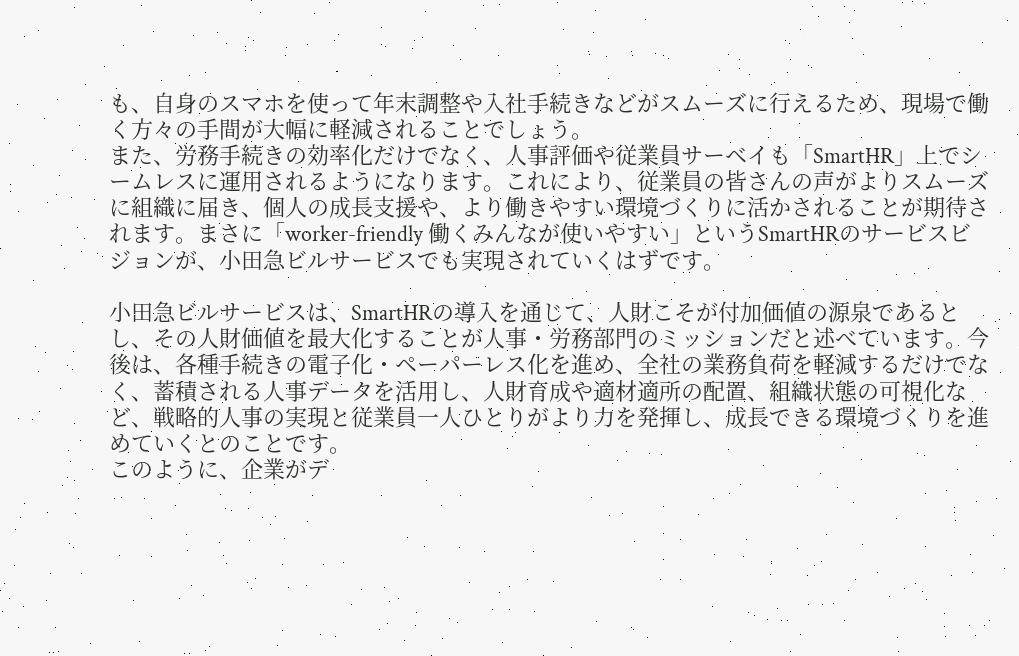も、自身のスマホを使って年末調整や入社手続きなどがスムーズに行えるため、現場で働く方々の手間が大幅に軽減されることでしょう。
また、労務手続きの効率化だけでなく、人事評価や従業員サーベイも「SmartHR」上でシームレスに運用されるようになります。これにより、従業員の皆さんの声がよりスムーズに組織に届き、個人の成長支援や、より働きやすい環境づくりに活かされることが期待されます。まさに「worker-friendly 働くみんなが使いやすい」というSmartHRのサービスビジョンが、小田急ビルサービスでも実現されていくはずです。

小田急ビルサービスは、SmartHRの導入を通じて、人財こそが付加価値の源泉であるとし、その人財価値を最大化することが人事・労務部門のミッションだと述べています。今後は、各種手続きの電子化・ペーパーレス化を進め、全社の業務負荷を軽減するだけでなく、蓄積される人事データを活用し、人財育成や適材適所の配置、組織状態の可視化など、戦略的人事の実現と従業員一人ひとりがより力を発揮し、成長できる環境づくりを進めていくとのことです。
このように、企業がデ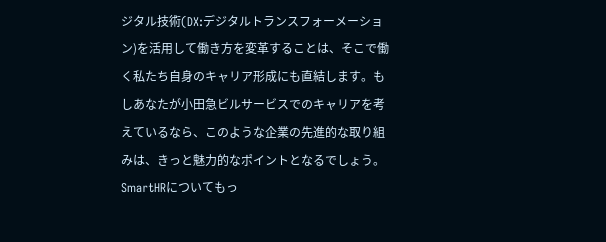ジタル技術(DX:デジタルトランスフォーメーション)を活用して働き方を変革することは、そこで働く私たち自身のキャリア形成にも直結します。もしあなたが小田急ビルサービスでのキャリアを考えているなら、このような企業の先進的な取り組みは、きっと魅力的なポイントとなるでしょう。
SmartHRについてもっ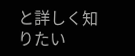と詳しく知りたい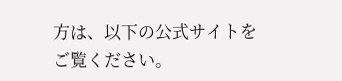方は、以下の公式サイトをご覧ください。